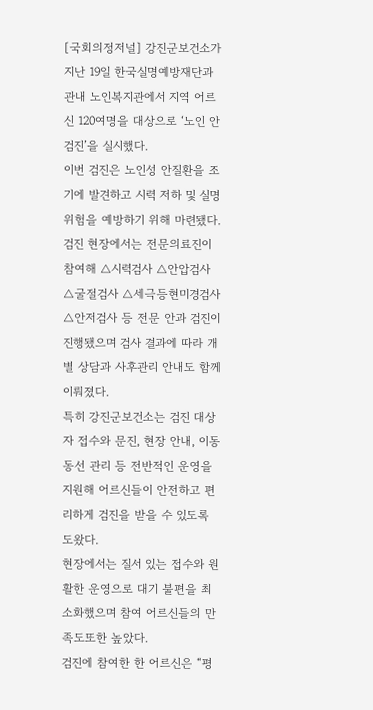[국회의정저널] 강진군보건소가 지난 19일 한국실명예방재단과 관내 노인복지관에서 지역 어르신 120여명을 대상으로 ‘노인 안검진’을 실시했다.
이번 검진은 노인성 안질환을 조기에 발견하고 시력 저하 및 실명 위험을 예방하기 위해 마련됐다.
검진 현장에서는 전문의료진이 참여해 △시력검사 △안압검사 △굴절검사 △세극등현미경검사 △안저검사 등 전문 안과 검진이 진행됐으며 검사 결과에 따라 개별 상담과 사후관리 안내도 함께 이뤄졌다.
특히 강진군보건소는 검진 대상자 접수와 문진, 현장 안내, 이동 동선 관리 등 전반적인 운영을 지원해 어르신들이 안전하고 편리하게 검진을 받을 수 있도록 도왔다.
현장에서는 질서 있는 접수와 원활한 운영으로 대기 불편을 최소화했으며 참여 어르신들의 만족도또한 높았다.
검진에 참여한 한 어르신은 “평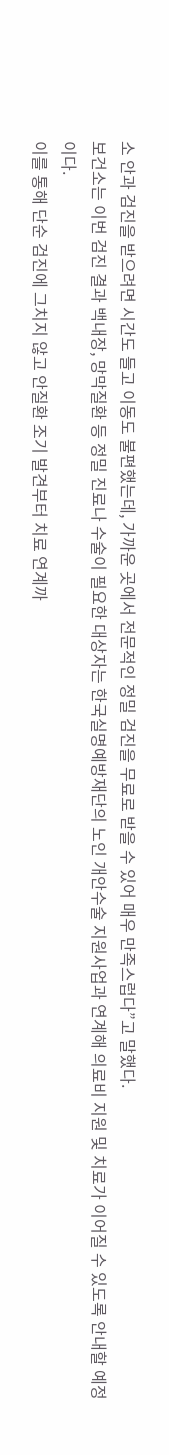소 안과 검진을 받으려면 시간도 들고 이동도 불편했는데, 가까운 곳에서 전문적인 정밀 검진을 무료로 받을 수 있어 매우 만족스럽다”고 말했다.
보건소는 이번 검진 결과 백내장, 망막질환 등 정밀 진료나 수술이 필요한 대상자는 한국실명예방재단의 노인 개안수술 지원사업과 연계해 의료비 지원 및 치료가 이어질 수 있도록 안내할 예정이다.
이를 통해 단순 검진에 그치지 않고 안질환 조기 발견부터 치료 연계까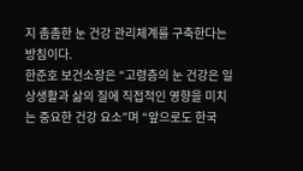지 촘촘한 눈 건강 관리체계를 구축한다는 방침이다.
한준호 보건소장은 “고령층의 눈 건강은 일상생활과 삶의 질에 직접적인 영향을 미치는 중요한 건강 요소”며 “앞으로도 한국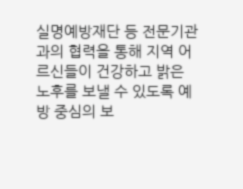실명예방재단 등 전문기관과의 협력을 통해 지역 어르신들이 건강하고 밝은 노후를 보낼 수 있도록 예방 중심의 보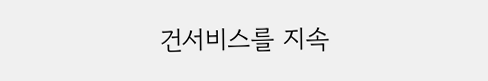건서비스를 지속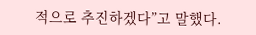적으로 추진하겠다”고 말했다.